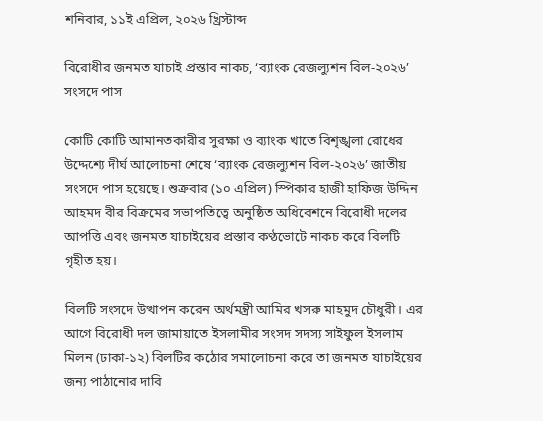শনিবার, ১১ই এপ্রিল, ২০২৬ খ্রিস্টাব্দ

বিরোধীর জনমত যাচাই প্রস্তাব নাকচ, ‘ব্যাংক রেজল্যুশন বিল-২০২৬’ সংসদে পাস

কোটি কোটি আমানতকারীর সুরক্ষা ও ব্যাংক খাতে বিশৃঙ্খলা রোধের উদ্দেশ্যে দীর্ঘ আলোচনা শেষে ‘ব্যাংক রেজল্যুশন বিল-২০২৬’ জাতীয় সংসদে পাস হয়েছে। শুক্রবার (১০ এপ্রিল) স্পিকার হাজী হাফিজ উদ্দিন আহমদ বীর বিক্রমের সভাপতিত্বে অনুষ্ঠিত অধিবেশনে বিরোধী দলের আপত্তি এবং জনমত যাচাইয়ের প্রস্তাব কণ্ঠভোটে নাকচ করে বিলটি গৃহীত হয়।

বিলটি সংসদে উত্থাপন করেন অর্থমন্ত্রী আমির খসরু মাহমুদ চৌধুরী। এর আগে বিরোধী দল জামায়াতে ইসলামীর সংসদ সদস্য সাইফুল ইসলাম মিলন (ঢাকা-১২) বিলটির কঠোর সমালোচনা করে তা জনমত যাচাইয়ের জন্য পাঠানোর দাবি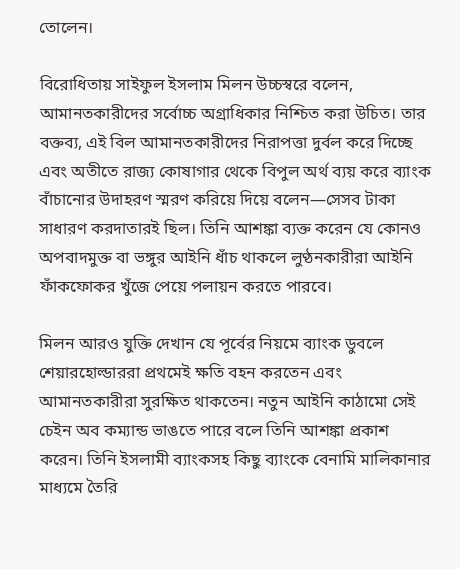তোলেন।

বিরোধিতায় সাইফুল ইসলাম মিলন উচ্চস্বরে বলেন, আমানতকারীদের সর্বোচ্চ অগ্রাধিকার নিশ্চিত করা উচিত। তার বক্তব্য, এই বিল আমানতকারীদের নিরাপত্তা দুর্বল করে দিচ্ছে এবং অতীতে রাজ্য কোষাগার থেকে বিপুল অর্থ ব্যয় করে ব্যাংক বাঁচানোর উদাহরণ স্মরণ করিয়ে দিয়ে বলেন—সেসব টাকা সাধারণ করদাতারই ছিল। তিনি আশঙ্কা ব্যক্ত করেন যে কোনও অপবাদমুক্ত বা ভঙ্গুর আইনি ধাঁচ থাকলে লুণ্ঠনকারীরা আইনি ফাঁকফোকর খুঁজে পেয়ে পলায়ন করতে পারবে।

মিলন আরও যুক্তি দেখান যে পূর্বের নিয়মে ব্যাংক ডুবলে শেয়ারহোল্ডাররা প্রথমেই ক্ষতি বহন করতেন এবং আমানতকারীরা সুরক্ষিত থাকতেন। নতুন আইনি কাঠামো সেই চেইন অব কম্যান্ড ভাঙতে পারে বলে তিনি আশঙ্কা প্রকাশ করেন। তিনি ইসলামী ব্যাংকসহ কিছু ব্যাংকে বেনামি মালিকানার মাধ্যমে তৈরি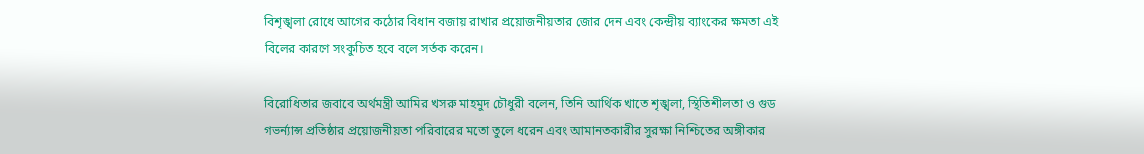বিশৃঙ্খলা রোধে আগের কঠোর বিধান বজায় রাখার প্রয়োজনীয়তার জোর দেন এবং কেন্দ্রীয় ব্যাংকের ক্ষমতা এই বিলের কারণে সংকুচিত হবে বলে সর্তক করেন।

বিরোধিতার জবাবে অর্থমন্ত্রী আমির খসরু মাহমুদ চৌধুরী বলেন, তিনি আর্থিক খাতে শৃঙ্খলা, স্থিতিশীলতা ও গুড গভর্ন্যান্স প্রতিষ্ঠার প্রয়োজনীয়তা পরিবারের মতো তুলে ধরেন এবং আমানতকারীর সুরক্ষা নিশ্চিতের অঙ্গীকার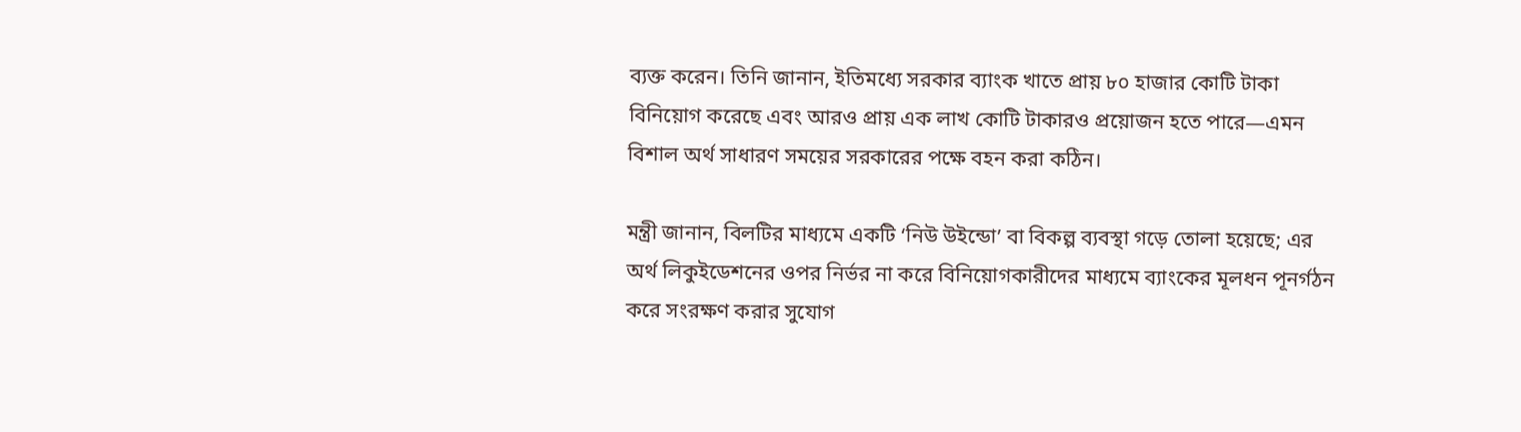ব্যক্ত করেন। তিনি জানান, ইতিমধ্যে সরকার ব্যাংক খাতে প্রায় ৮০ হাজার কোটি টাকা বিনিয়োগ করেছে এবং আরও প্রায় এক লাখ কোটি টাকারও প্রয়োজন হতে পারে—এমন বিশাল অর্থ সাধারণ সময়ের সরকারের পক্ষে বহন করা কঠিন।

মন্ত্রী জানান, বিলটির মাধ্যমে একটি ‘নিউ উইন্ডো’ বা বিকল্প ব্যবস্থা গড়ে তোলা হয়েছে; এর অর্থ লিকুইডেশনের ওপর নির্ভর না করে বিনিয়োগকারীদের মাধ্যমে ব্যাংকের মূলধন পূনর্গঠন করে সংরক্ষণ করার সুযোগ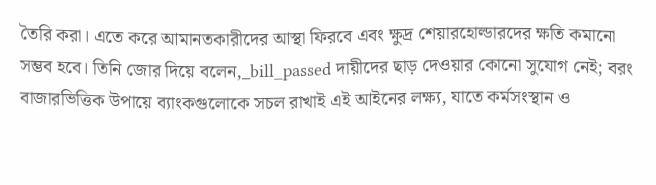তৈরি করা। এতে করে আমানতকারীদের আস্থা ফিরবে এবং ক্ষুদ্র শেয়ারহোল্ডারদের ক্ষতি কমানো সম্ভব হবে। তিনি জোর দিয়ে বলেন,_bill_passed দায়ীদের ছাড় দেওয়ার কোনো সুযোগ নেই; বরং বাজারভিত্তিক উপায়ে ব্যাংকগুলোকে সচল রাখাই এই আইনের লক্ষ্য, যাতে কর্মসংস্থান ও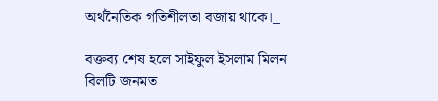অর্থনৈতিক গতিশীলতা বজায় থাকে।_

বক্তব্য শেষ হলে সাইফুল ইসলাম মিলন বিলটি জনমত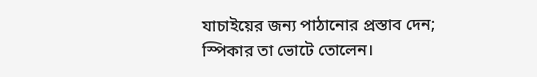যাচাইয়ের জন্য পাঠানোর প্রস্তাব দেন; স্পিকার তা ভোটে তোলেন।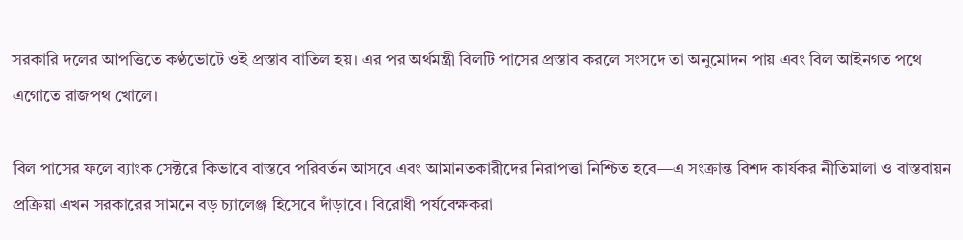সরকারি দলের আপত্তিতে কণ্ঠভোটে ওই প্রস্তাব বাতিল হয়। এর পর অর্থমন্ত্রী বিলটি পাসের প্রস্তাব করলে সংসদে তা অনুমোদন পায় এবং বিল আইনগত পথে এগোতে রাজপথ খোলে।

বিল পাসের ফলে ব্যাংক সেক্টরে কিভাবে বাস্তবে পরিবর্তন আসবে এবং আমানতকারীদের নিরাপত্তা নিশ্চিত হবে—এ সংক্রান্ত বিশদ কার্যকর নীতিমালা ও বাস্তবায়ন প্রক্রিয়া এখন সরকারের সামনে বড় চ্যালেঞ্জ হিসেবে দাঁড়াবে। বিরোধী পর্যবেক্ষকরা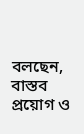বলছেন, বাস্তব প্রয়োগ ও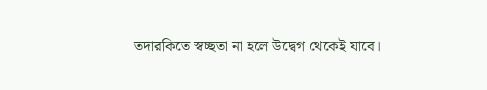তদারকিতে স্বচ্ছতা না হলে উদ্বেগ থেকেই যাবে।